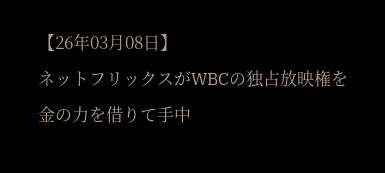【26年03月08日】
ネットフリックスがWBCの独占放映権を金の力を借りて手中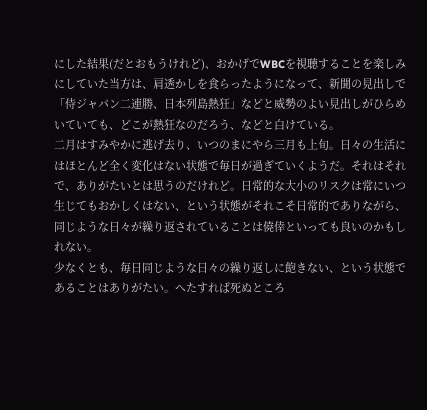にした結果(だとおもうけれど)、おかげでWBCを視聴することを楽しみにしていた当方は、肩透かしを食らったようになって、新聞の見出しで「侍ジャパン二連勝、日本列島熱狂」などと威勢のよい見出しがひらめいていても、どこが熱狂なのだろう、などと白けている。
二月はすみやかに逃げ去り、いつのまにやら三月も上旬。日々の生活にはほとんど全く変化はない状態で毎日が過ぎていくようだ。それはそれで、ありがたいとは思うのだけれど。日常的な大小のリスクは常にいつ生じてもおかしくはない、という状態がそれこそ日常的でありながら、同じような日々が繰り返されていることは僥倖といっても良いのかもしれない。
少なくとも、毎日同じような日々の繰り返しに飽きない、という状態であることはありがたい。へたすれば死ぬところ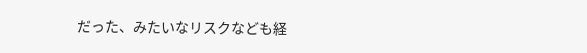だった、みたいなリスクなども経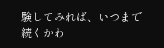験してみれば、いつまで続くかわ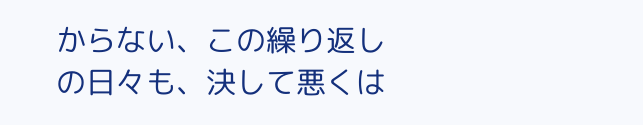からない、この繰り返しの日々も、決して悪くは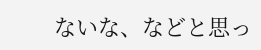ないな、などと思っ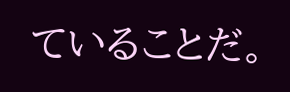ていることだ。